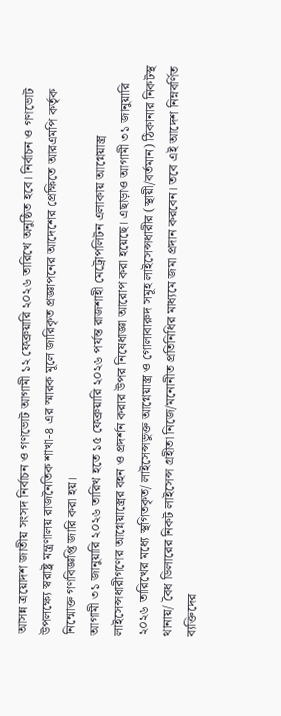আসন্ন ত্রয়োদশ জাতীয় সংসদ নির্বাচন ও গণভোট আগামী ১২ ফেব্রুয়ারি ২০২৬ তারিখে অনুষ্ঠিত হবে। নির্বাচন ও গণভোট উপলক্ষ্যে স্বরাষ্ট্র মন্ত্রণালয় রাজনৈতিক শাখা-৪ এর স্মারক মূলে জারিকৃত প্রজ্ঞাপনের আদেশের প্রেক্ষিতে আরএমপি কর্তৃক নিন্মোক্ত গণবিজ্ঞপ্তি জারি করা হয়।
আগামী ৩১ জানুয়ারি ২০২৬ তারিখ হতে ১৫ ফেব্রুয়ারি ২০২৬ পর্যন্ত রাজশাহী মেট্রোপলিটন এলাকায় আগ্নেয়াস্ত্র লাইসেন্সধারীগণের আগ্নেয়াস্ত্রের বহন ও প্রদর্শন করার উপর নিষেধাজ্ঞা আরোপ করা হয়েছে। এছাড়াও আগামী ৩১ জানুয়ারি ২০২৬ তারিখের মধ্যে স্থগিতকৃত/ লাইসেন্সভুক্ত আগ্নেয়াস্ত্র ও গোলাবারুদ সমূহ লাইসেন্সধারীর (স্থায়ী/বর্তমান) ঠিকানার নিকটস্থ থানায়/ বৈধ ডিলারের নিকট লাইসেন্স গ্রহীতা নিজে/মনোনীত প্রতিনিধির মাধ্যমে জমা প্রদান করবেন। তবে এই আদেশ নিম্নবর্ণিত ব্যক্তিদের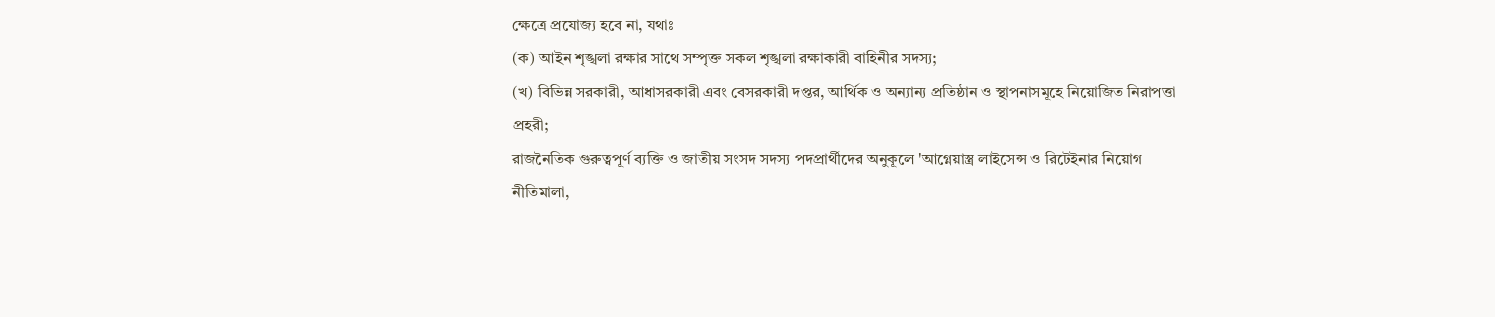ক্ষেত্রে প্রযোজ্য হবে না, যথাঃ
(ক) আইন শৃঙ্খলা রক্ষার সাথে সম্পৃক্ত সকল শৃঙ্খলা রক্ষাকারী বাহিনীর সদস্য;
(খ) বিভিন্ন সরকারী, আধাসরকারী এবং বেসরকারী দপ্তর, আর্থিক ও অন্যান্য প্রতিষ্ঠান ও স্থাপনাসমূহে নিয়োজিত নিরাপত্তা প্রহরী;
রাজনৈতিক গুরুত্বপূর্ণ ব্যক্তি ও জাতীয় সংসদ সদস্য পদপ্রার্থীদের অনুকূলে 'আগ্নেয়াস্ত্র লাইসেন্স ও রিটেইনার নিয়োগ নীতিমালা,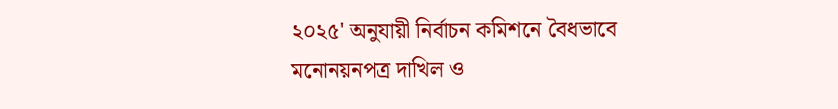২০২৫' অনুযায়ী নির্বাচন কমিশনে বৈধভাবে মনোনয়নপত্র দাখিল ও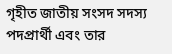গৃহীত জাতীয় সংসদ সদস্য পদপ্রার্থী এবং তার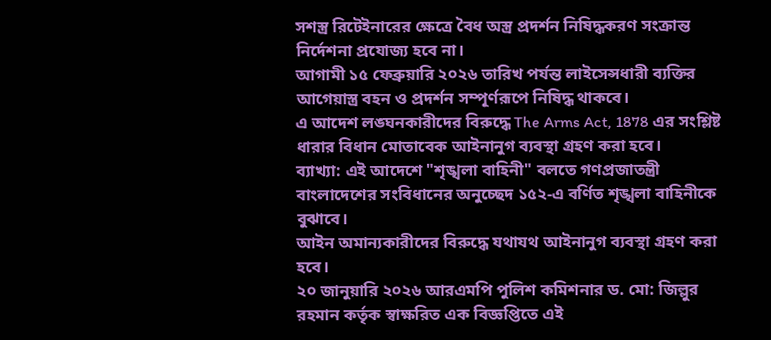সশস্ত্র রিটেইনারের ক্ষেত্রে বৈধ অস্ত্র প্রদর্শন নিষিদ্ধকরণ সংক্রান্ত নির্দেশনা প্রযোজ্য হবে না।
আগামী ১৫ ফেব্রুয়ারি ২০২৬ তারিখ পর্যন্ত লাইসেন্সধারী ব্যক্তির আগেয়াস্ত্র বহন ও প্রদর্শন সম্পূর্ণরূপে নিষিদ্ধ থাকবে।
এ আদেশ লঙ্ঘনকারীদের বিরুদ্ধে The Arms Act, 1878 এর সংশ্লিষ্ট ধারার বিধান মোতাবেক আইনানুগ ব্যবস্থা গ্রহণ করা হবে।
ব্যাখ্যা: এই আদেশে "শৃঙ্খলা বাহিনী" বলতে গণপ্রজাতন্ত্রী বাংলাদেশের সংবিধানের অনুচ্ছেদ ১৫২-এ বর্ণিত শৃঙ্খলা বাহিনীকে বুঝাবে।
আইন অমান্যকারীদের বিরুদ্ধে যথাযথ আইনানুগ ব্যবস্থা গ্রহণ করা হবে।
২০ জানুয়ারি ২০২৬ আরএমপি পুলিশ কমিশনার ড. মো: জিল্লুর রহমান কর্তৃক স্বাক্ষরিত এক বিজ্ঞপ্তিতে এই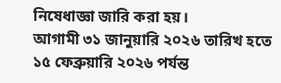নিষেধাজ্ঞা জারি করা হয়।
আগামী ৩১ জানুয়ারি ২০২৬ তারিখ হতে ১৫ ফেব্রুয়ারি ২০২৬ পর্যন্ত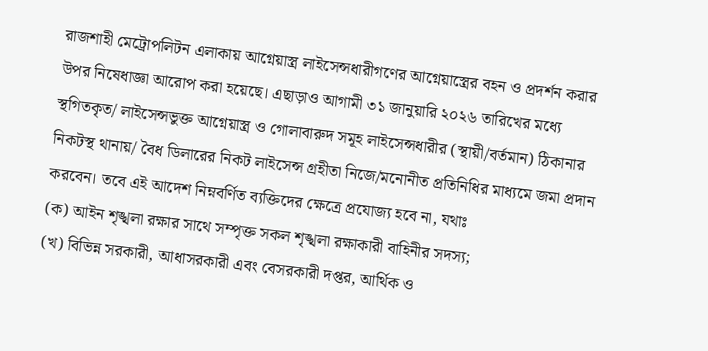রাজশাহী মেট্রোপলিটন এলাকায় আগ্নেয়াস্ত্র লাইসেন্সধারীগণের আগ্নেয়াস্ত্রের বহন ও প্রদর্শন করার উপর নিষেধাজ্ঞা আরোপ করা হয়েছে। এছাড়াও আগামী ৩১ জানুয়ারি ২০২৬ তারিখের মধ্যে স্থগিতকৃত/ লাইসেন্সভুক্ত আগ্নেয়াস্ত্র ও গোলাবারুদ সমূহ লাইসেন্সধারীর (স্থায়ী/বর্তমান) ঠিকানার নিকটস্থ থানায়/ বৈধ ডিলারের নিকট লাইসেন্স গ্রহীতা নিজে/মনোনীত প্রতিনিধির মাধ্যমে জমা প্রদান করবেন। তবে এই আদেশ নিম্নবর্ণিত ব্যক্তিদের ক্ষেত্রে প্রযোজ্য হবে না, যথাঃ
(ক) আইন শৃঙ্খলা রক্ষার সাথে সম্পৃক্ত সকল শৃঙ্খলা রক্ষাকারী বাহিনীর সদস্য;
(খ) বিভিন্ন সরকারী, আধাসরকারী এবং বেসরকারী দপ্তর, আর্থিক ও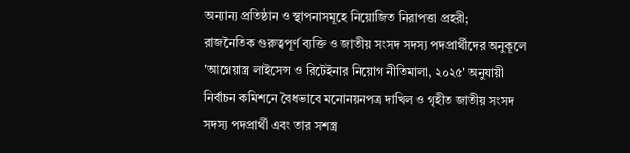অন্যান্য প্রতিষ্ঠান ও স্থাপনাসমূহে নিয়োজিত নিরাপত্তা প্রহরী;
রাজনৈতিক গুরুত্বপূর্ণ ব্যক্তি ও জাতীয় সংসদ সদস্য পদপ্রার্থীদের অনুকূলে 'আগ্নেয়াস্ত্র লাইসেন্স ও রিটেইনার নিয়োগ নীতিমালা, ২০২৫' অনুযায়ী নির্বাচন কমিশনে বৈধভাবে মনোনয়নপত্র দাখিল ও গৃহীত জাতীয় সংসদ সদস্য পদপ্রার্থী এবং তার সশস্ত্র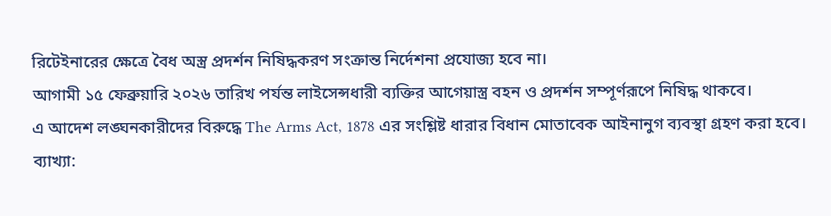রিটেইনারের ক্ষেত্রে বৈধ অস্ত্র প্রদর্শন নিষিদ্ধকরণ সংক্রান্ত নির্দেশনা প্রযোজ্য হবে না।
আগামী ১৫ ফেব্রুয়ারি ২০২৬ তারিখ পর্যন্ত লাইসেন্সধারী ব্যক্তির আগেয়াস্ত্র বহন ও প্রদর্শন সম্পূর্ণরূপে নিষিদ্ধ থাকবে।
এ আদেশ লঙ্ঘনকারীদের বিরুদ্ধে The Arms Act, 1878 এর সংশ্লিষ্ট ধারার বিধান মোতাবেক আইনানুগ ব্যবস্থা গ্রহণ করা হবে।
ব্যাখ্যা: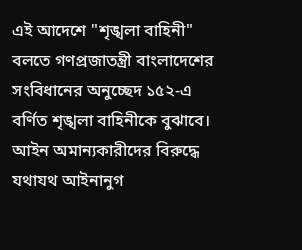এই আদেশে "শৃঙ্খলা বাহিনী" বলতে গণপ্রজাতন্ত্রী বাংলাদেশের সংবিধানের অনুচ্ছেদ ১৫২-এ বর্ণিত শৃঙ্খলা বাহিনীকে বুঝাবে।
আইন অমান্যকারীদের বিরুদ্ধে যথাযথ আইনানুগ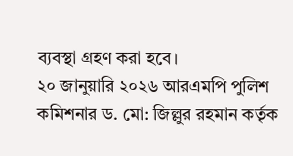ব্যবস্থা গ্রহণ করা হবে।
২০ জানুয়ারি ২০২৬ আরএমপি পুলিশ কমিশনার ড. মো: জিল্লুর রহমান কর্তৃক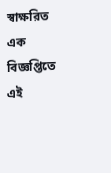স্বাক্ষরিত এক বিজ্ঞপ্তিতে এই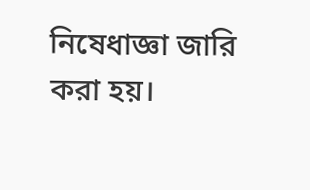নিষেধাজ্ঞা জারি করা হয়।